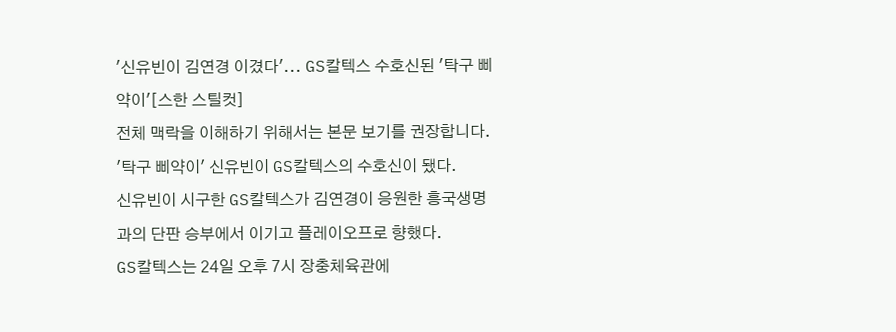'신유빈이 김연경 이겼다'... GS칼텍스 수호신된 '탁구 삐약이'[스한 스틸컷]
전체 맥락을 이해하기 위해서는 본문 보기를 권장합니다.
'탁구 삐약이' 신유빈이 GS칼텍스의 수호신이 됐다.
신유빈이 시구한 GS칼텍스가 김연경이 응원한 흥국생명과의 단판 승부에서 이기고 플레이오프로 향했다.
GS칼텍스는 24일 오후 7시 장충체육관에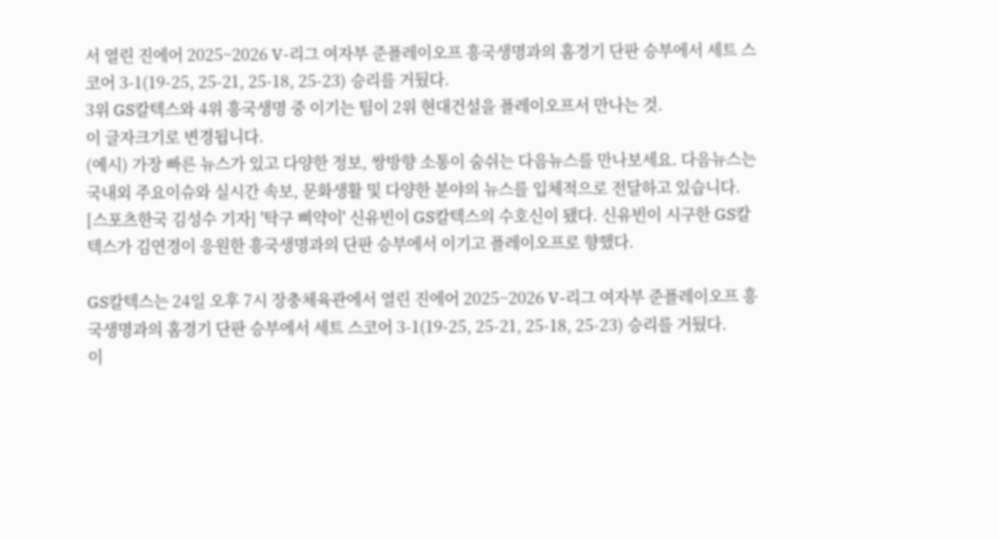서 열린 진에어 2025~2026 V-리그 여자부 준플레이오프 흥국생명과의 홈경기 단판 승부에서 세트 스코어 3-1(19-25, 25-21, 25-18, 25-23) 승리를 거뒀다.
3위 GS칼텍스와 4위 흥국생명 중 이기는 팀이 2위 현대건설을 플레이오프서 만나는 것.
이 글자크기로 변경됩니다.
(예시) 가장 빠른 뉴스가 있고 다양한 정보, 쌍방향 소통이 숨쉬는 다음뉴스를 만나보세요. 다음뉴스는 국내외 주요이슈와 실시간 속보, 문화생활 및 다양한 분야의 뉴스를 입체적으로 전달하고 있습니다.
[스포츠한국 김성수 기자] '탁구 삐약이' 신유빈이 GS칼텍스의 수호신이 됐다. 신유빈이 시구한 GS칼텍스가 김연경이 응원한 흥국생명과의 단판 승부에서 이기고 플레이오프로 향했다.

GS칼텍스는 24일 오후 7시 장충체육관에서 열린 진에어 2025~2026 V-리그 여자부 준플레이오프 흥국생명과의 홈경기 단판 승부에서 세트 스코어 3-1(19-25, 25-21, 25-18, 25-23) 승리를 거뒀다.
이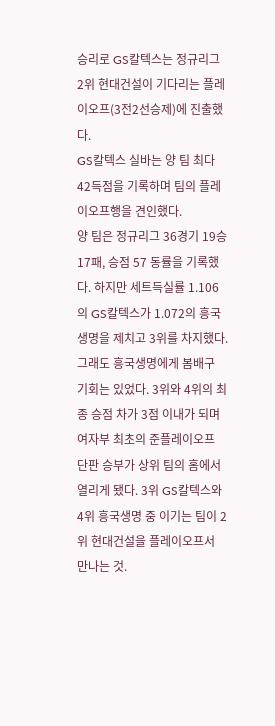승리로 GS칼텍스는 정규리그 2위 현대건설이 기다리는 플레이오프(3전2선승제)에 진출했다.
GS칼텍스 실바는 양 팀 최다 42득점을 기록하며 팀의 플레이오프행을 견인했다.
양 팀은 정규리그 36경기 19승17패, 승점 57 동률을 기록했다. 하지만 세트득실률 1.106의 GS칼텍스가 1.072의 흥국생명을 제치고 3위를 차지했다.
그래도 흥국생명에게 봄배구 기회는 있었다. 3위와 4위의 최종 승점 차가 3점 이내가 되며 여자부 최초의 준플레이오프 단판 승부가 상위 팀의 홈에서 열리게 됐다. 3위 GS칼텍스와 4위 흥국생명 중 이기는 팀이 2위 현대건설을 플레이오프서 만나는 것.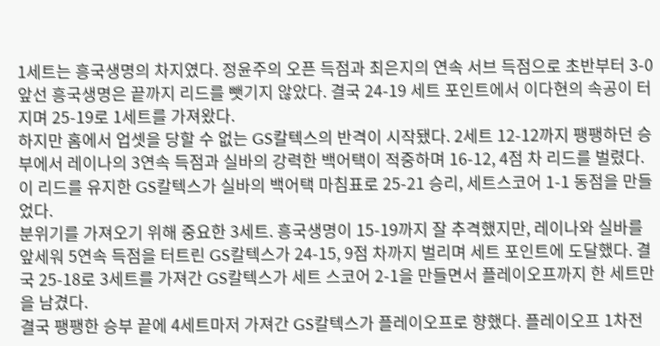1세트는 흥국생명의 차지였다. 정윤주의 오픈 득점과 최은지의 연속 서브 득점으로 초반부터 3-0 앞선 흥국생명은 끝까지 리드를 뺏기지 않았다. 결국 24-19 세트 포인트에서 이다현의 속공이 터지며 25-19로 1세트를 가져왔다.
하지만 홈에서 업셋을 당할 수 없는 GS칼텍스의 반격이 시작됐다. 2세트 12-12까지 팽팽하던 승부에서 레이나의 3연속 득점과 실바의 강력한 백어택이 적중하며 16-12, 4점 차 리드를 벌렸다. 이 리드를 유지한 GS칼텍스가 실바의 백어택 마침표로 25-21 승리, 세트스코어 1-1 동점을 만들었다.
분위기를 가져오기 위해 중요한 3세트. 흥국생명이 15-19까지 잘 추격했지만, 레이나와 실바를 앞세워 5연속 득점을 터트린 GS칼텍스가 24-15, 9점 차까지 벌리며 세트 포인트에 도달했다. 결국 25-18로 3세트를 가져간 GS칼텍스가 세트 스코어 2-1을 만들면서 플레이오프까지 한 세트만을 남겼다.
결국 팽팽한 승부 끝에 4세트마저 가져간 GS칼텍스가 플레이오프로 향했다. 플레이오프 1차전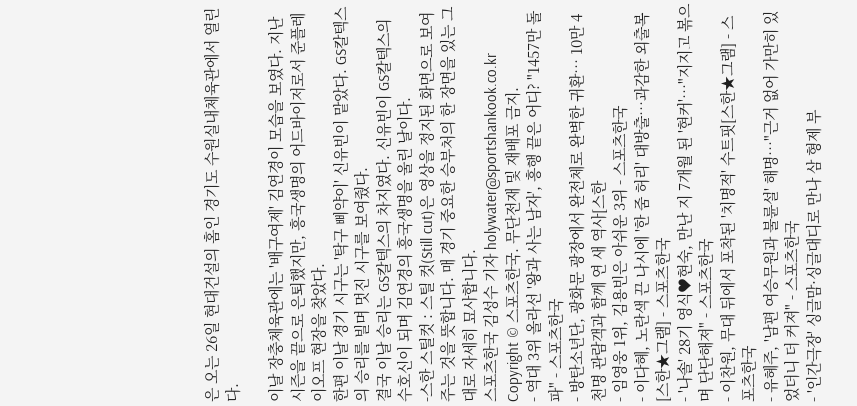은 오는 26일 현대건설의 홈인 경기도 수원실내체육관에서 열린다.

이날 장충체육관에는 '배구여제' 김연경이 모습을 보였다. 지난 시즌을 끝으로 은퇴했지만, 흥국생명의 어드바이저로서 준플레이오프 현장을 찾았다.
한편 이날 경기 시구는 '탁구 삐약이' 신유빈이 맡았다. GS칼텍스의 승리를 빌며 멋진 시구를 보여줬다.
결국 이날 승리는 GS칼텍스의 차지였다. 신유빈이 GS칼텍스의 수호신이 되며 김연경의 흥국생명을 울린 날이다.
-스한 스틸컷 : 스틸 컷(Still cut)은 영상을 정지된 화면으로 보여주는 것을 뜻합니다. 매 경기 중요한 승부처의 한 장면을 있는 그대로 자세히 묘사합니다.
스포츠한국 김성수 기자 holywater@sportshankook.co.kr
Copyright © 스포츠한국. 무단전재 및 재배포 금지.
- 역대 3위 올라선 '왕과 사는 남자', 흥행 끝은 어디? "1457만 돌파" - 스포츠한국
- 방탄소년단, 광화문 광장에서 완전체로 완벽한 귀환… 10만 4천명 관람객과 함께 연 새 역사[스한
- 임영웅 1위, 김용빈은 아쉬운 3위 - 스포츠한국
- 이다혜, 노란색 끈 나시에 '한 줌 허리' 대방출…과감한 외출복 [스한★그램] - 스포츠한국
- '나솔' 28기 영식♥현숙, 만난 지 7개월 된 '현커'…"지지고 볶으며 단단해져" - 스포츠한국
- 이찬원, 무대 뒤에서 포착된 '치명적' 수트핏[스한★그램] - 스포츠한국
- 유혜주, '남편 여승무원과 불륜설' 해명…"근거 없어 가만히 있었더니 더 커져" - 스포츠한국
- '인간극장' 싱글맘·싱글대디로 만나 삼 형제 부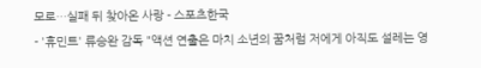모로…실패 뒤 찾아온 사랑 - 스포츠한국
- '휴민트' 류승완 감독 "액션 연출은 마치 소년의 꿈처럼 저에게 아직도 설레는 영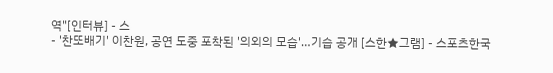역"[인터뷰] - 스
- '찬또배기' 이찬원, 공연 도중 포착된 '의외의 모습'…기습 공개 [스한★그램] - 스포츠한국